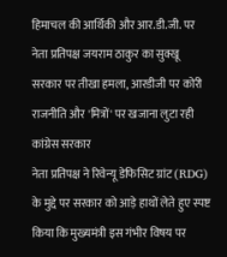हिमाचल की आर्थिकी और आर.डी.जी. पर नेता प्रतिपक्ष जयराम ठाकुर का सुक्खू सरकार पर तीखा हमला, आरडीजी पर कोरी राजनीति और 'मित्रों' पर खजाना लुटा रही कांग्रेस सरकार
नेता प्रतिपक्ष ने रिवेन्यू डेफिसिट ग्रांट (RDG) के मुद्दे पर सरकार को आड़े हाथों लेते हुए स्पष्ट किया कि मुख्यमंत्री इस गंभीर विषय पर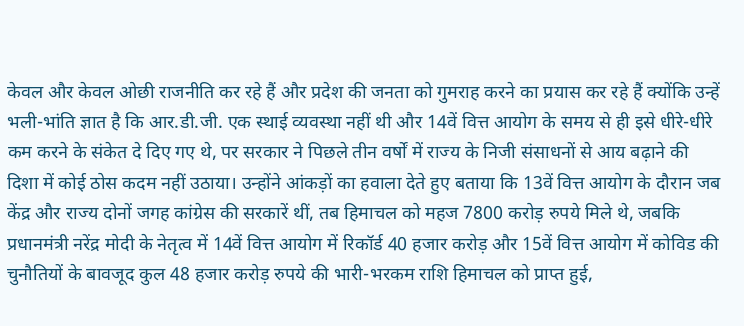केवल और केवल ओछी राजनीति कर रहे हैं और प्रदेश की जनता को गुमराह करने का प्रयास कर रहे हैं क्योंकि उन्हें भली-भांति ज्ञात है कि आर.डी.जी. एक स्थाई व्यवस्था नहीं थी और 14वें वित्त आयोग के समय से ही इसे धीरे-धीरे कम करने के संकेत दे दिए गए थे, पर सरकार ने पिछले तीन वर्षों में राज्य के निजी संसाधनों से आय बढ़ाने की दिशा में कोई ठोस कदम नहीं उठाया। उन्होंने आंकड़ों का हवाला देते हुए बताया कि 13वें वित्त आयोग के दौरान जब केंद्र और राज्य दोनों जगह कांग्रेस की सरकारें थीं, तब हिमाचल को महज 7800 करोड़ रुपये मिले थे, जबकि प्रधानमंत्री नरेंद्र मोदी के नेतृत्व में 14वें वित्त आयोग में रिकॉर्ड 40 हजार करोड़ और 15वें वित्त आयोग में कोविड की चुनौतियों के बावजूद कुल 48 हजार करोड़ रुपये की भारी-भरकम राशि हिमाचल को प्राप्त हुई,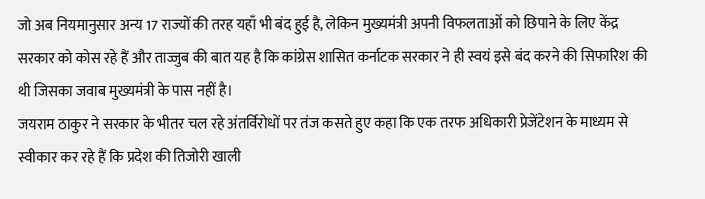जो अब नियमानुसार अन्य 17 राज्यों की तरह यहाँ भी बंद हुई है, लेकिन मुख्यमंत्री अपनी विफलताओं को छिपाने के लिए केंद्र सरकार को कोस रहे हैं और ताज्जुब की बात यह है कि कांग्रेस शासित कर्नाटक सरकार ने ही स्वयं इसे बंद करने की सिफारिश की थी जिसका जवाब मुख्यमंत्री के पास नहीं है।
जयराम ठाकुर ने सरकार के भीतर चल रहे अंतर्विरोधों पर तंज कसते हुए कहा कि एक तरफ अधिकारी प्रेजेंटेशन के माध्यम से स्वीकार कर रहे हैं कि प्रदेश की तिजोरी खाली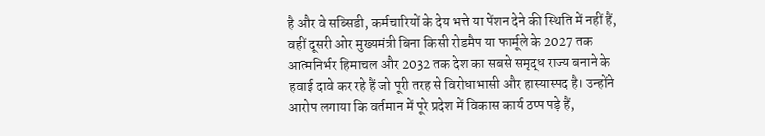है और वे सब्सिडी, कर्मचारियों के देय भत्ते या पेंशन देने की स्थिति में नहीं हैं, वहीं दूसरी ओर मुख्यमंत्री बिना किसी रोडमैप या फार्मूले के 2027 तक आत्मनिर्भर हिमाचल और 2032 तक देश का सबसे समृद्ध राज्य बनाने के हवाई दावे कर रहे हैं जो पूरी तरह से विरोधाभासी और हास्यास्पद है। उन्होंने आरोप लगाया कि वर्तमान में पूरे प्रदेश में विकास कार्य ठप्प पड़े हैं,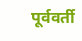पूर्ववर्ती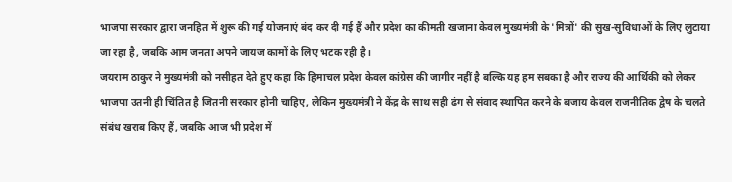भाजपा सरकार द्वारा जनहित में शुरू की गई योजनाएं बंद कर दी गई हैं और प्रदेश का कीमती खजाना केवल मुख्यमंत्री के 'मित्रों' की सुख-सुविधाओं के लिए लुटाया जा रहा है, जबकि आम जनता अपने जायज कामों के लिए भटक रही है।
जयराम ठाकुर ने मुख्यमंत्री को नसीहत देते हुए कहा कि हिमाचल प्रदेश केवल कांग्रेस की जागीर नहीं है बल्कि यह हम सबका है और राज्य की आर्थिकी को लेकर भाजपा उतनी ही चिंतित है जितनी सरकार होनी चाहिए, लेकिन मुख्यमंत्री ने केंद्र के साथ सही ढंग से संवाद स्थापित करने के बजाय केवल राजनीतिक द्वेष के चलते संबंध खराब किए हैं, जबकि आज भी प्रदेश में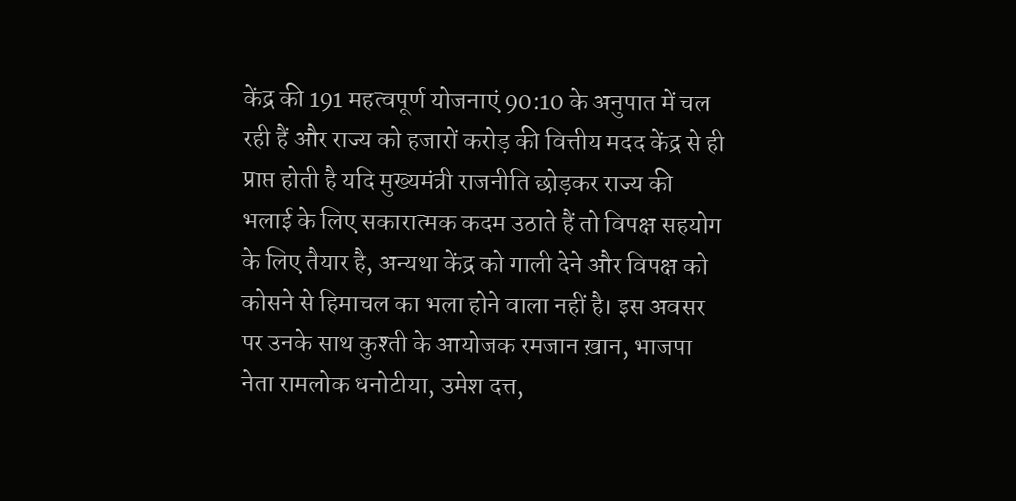केंद्र की 191 महत्वपूर्ण योजनाएं 90:10 के अनुपात में चल रही हैं और राज्य को हजारों करोड़ की वित्तीय मदद केंद्र से ही प्राप्त होती है यदि मुख्यमंत्री राजनीति छोड़कर राज्य की भलाई के लिए सकारात्मक कदम उठाते हैं तो विपक्ष सहयोग के लिए तैयार है, अन्यथा केंद्र को गाली देने और विपक्ष को कोसने से हिमाचल का भला होने वाला नहीं है। इस अवसर पर उनके साथ कुश्ती के आयोजक रमजान ख़ान, भाजपा नेता रामलोक धनोटीया, उमेश दत्त,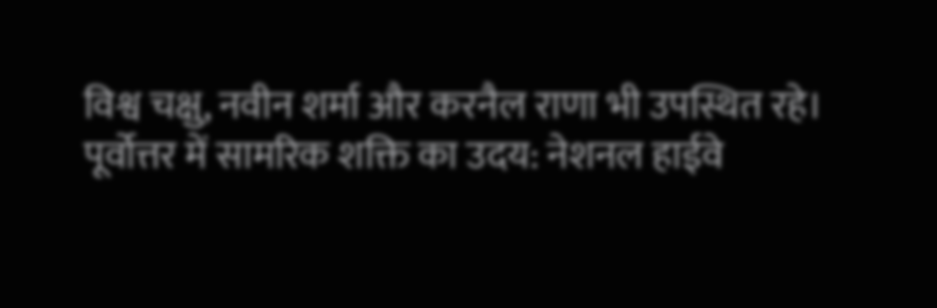विश्व चक्षु, नवीन शर्मा और करनैल राणा भी उपस्थित रहे।
पूर्वोत्तर में सामरिक शक्ति का उदय: नेशनल हाईवे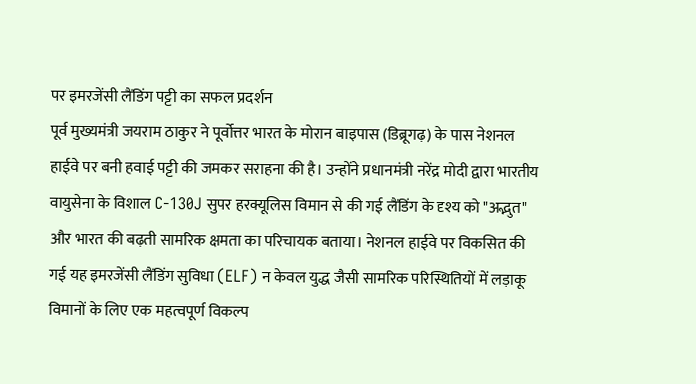पर इमरजेंसी लैंडिंग पट्टी का सफल प्रदर्शन
पूर्व मुख्यमंत्री जयराम ठाकुर ने पूर्वोत्तर भारत के मोरान बाइपास (डिब्रूगढ़) के पास नेशनल हाईवे पर बनी हवाई पट्टी की जमकर सराहना की है। उन्होंने प्रधानमंत्री नरेंद्र मोदी द्वारा भारतीय वायुसेना के विशाल C-130J सुपर हरक्यूलिस विमान से की गई लैंडिंग के दृश्य को "अद्भुत" और भारत की बढ़ती सामरिक क्षमता का परिचायक बताया। नेशनल हाईवे पर विकसित की गई यह इमरजेंसी लैंडिंग सुविधा (ELF) न केवल युद्ध जैसी सामरिक परिस्थितियों में लड़ाकू विमानों के लिए एक महत्वपूर्ण विकल्प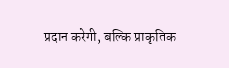प्रदान करेगी, बल्कि प्राकृतिक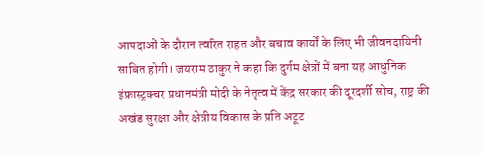आपदाओं के दौरान त्वरित राहत और बचाव कार्यों के लिए भी जीवनदायिनी साबित होगी। जयराम ठाकुर ने कहा कि दुर्गम क्षेत्रों में बना यह आधुनिक इंफ्रास्ट्रक्चर प्रधानमंत्री मोदी के नेतृत्व में केंद्र सरकार की दूरदर्शी सोच, राष्ट्र की अखंड सुरक्षा और क्षेत्रीय विकास के प्रति अटूट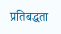प्रतिबद्धता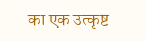का एक उत्कृष्ट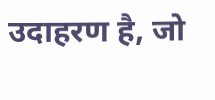उदाहरण है, जो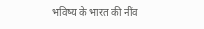भविष्य के भारत की नींव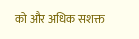को और अधिक सशक्त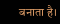बनाता है।